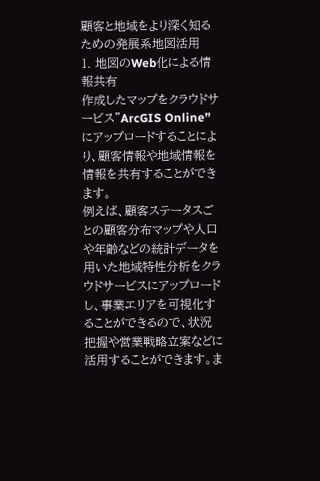顧客と地域をより深く知るための発展系地図活用
1. 地図のWeb化による情報共有
作成したマップをクラウドサービス”ArcGIS Online”にアップロードすることにより、顧客情報や地域情報を情報を共有することができます。
例えば、顧客ステータスごとの顧客分布マップや人口や年齢などの統計データを用いた地域特性分析をクラウドサービスにアップロードし、事業エリアを可視化することができるので、状況把握や営業戦略立案などに活用することができます。ま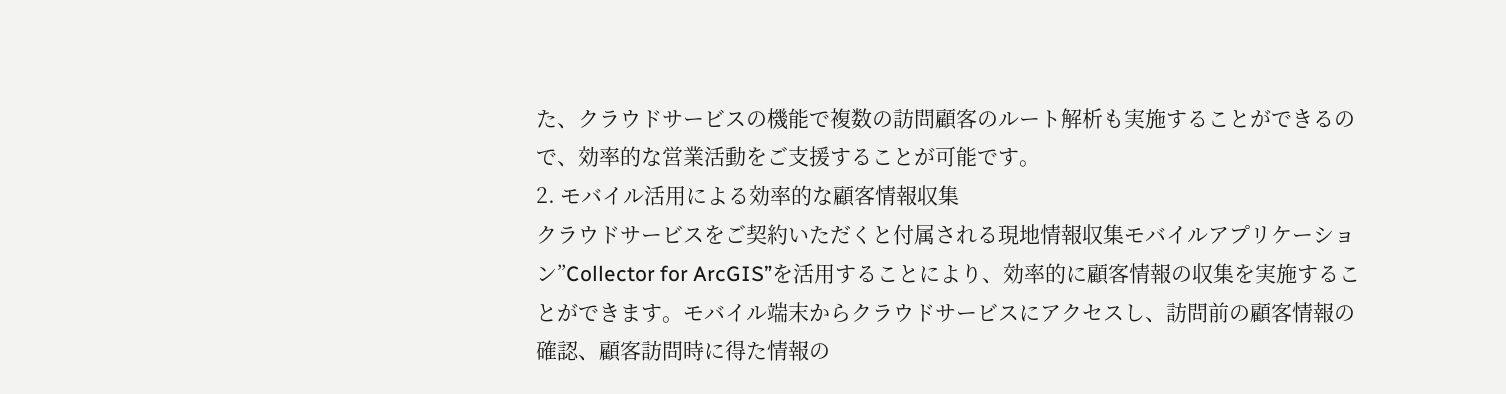た、クラウドサービスの機能で複数の訪問顧客のルート解析も実施することができるので、効率的な営業活動をご支援することが可能です。
2. モバイル活用による効率的な顧客情報収集
クラウドサービスをご契約いただくと付属される現地情報収集モバイルアプリケーション”Collector for ArcGIS”を活用することにより、効率的に顧客情報の収集を実施することができます。モバイル端末からクラウドサービスにアクセスし、訪問前の顧客情報の確認、顧客訪問時に得た情報の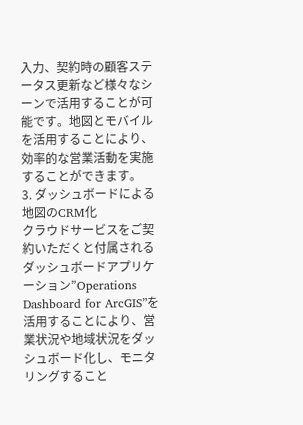入力、契約時の顧客ステータス更新など様々なシーンで活用することが可能です。地図とモバイルを活用することにより、効率的な営業活動を実施することができます。
3. ダッシュボードによる地図のCRM化
クラウドサービスをご契約いただくと付属されるダッシュボードアプリケーション”Operations Dashboard for ArcGIS”を活用することにより、営業状況や地域状況をダッシュボード化し、モニタリングすること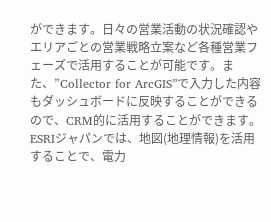ができます。日々の営業活動の状況確認やエリアごとの営業戦略立案など各種営業フェーズで活用することが可能です。また、”Collector for ArcGIS”で入力した内容もダッシュボードに反映することができるので、CRM的に活用することができます。
ESRIジャパンでは、地図(地理情報)を活用することで、電力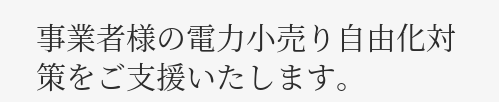事業者様の電力小売り自由化対策をご支援いたします。